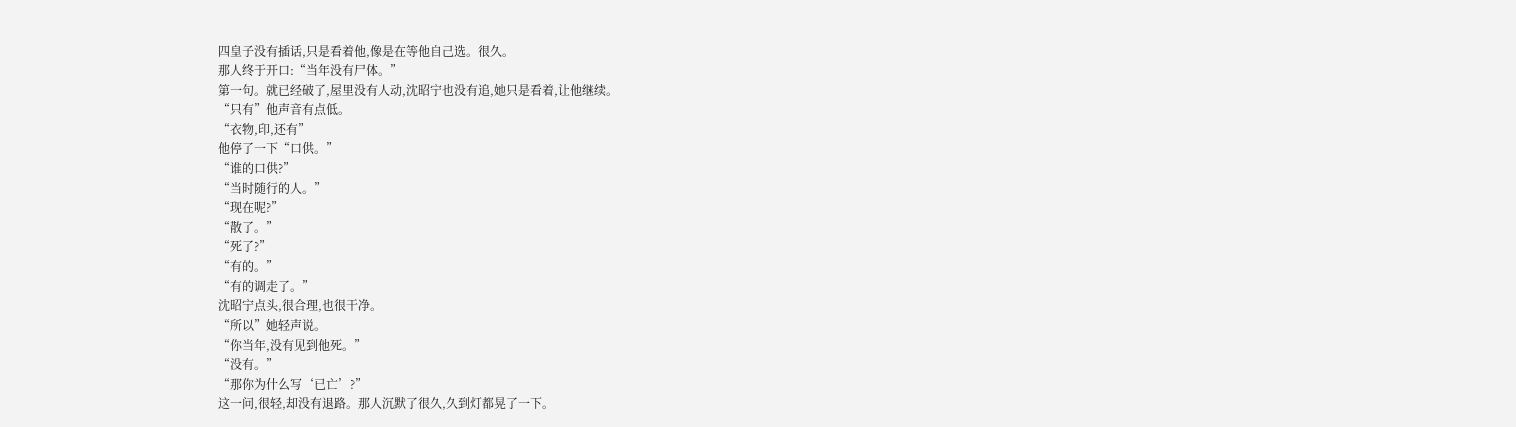四皇子没有插话,只是看着他,像是在等他自己选。很久。
那人终于开口:“当年没有尸体。”
第一句。就已经破了,屋里没有人动,沈昭宁也没有追,她只是看着,让他继续。
“只有”他声音有点低。
“衣物,印,还有”
他停了一下“口供。”
“谁的口供?”
“当时随行的人。”
“现在呢?”
“散了。”
“死了?”
“有的。”
“有的调走了。”
沈昭宁点头,很合理,也很干净。
“所以”她轻声说。
“你当年,没有见到他死。”
“没有。”
“那你为什么写‘已亡’?”
这一问,很轻,却没有退路。那人沉默了很久,久到灯都晃了一下。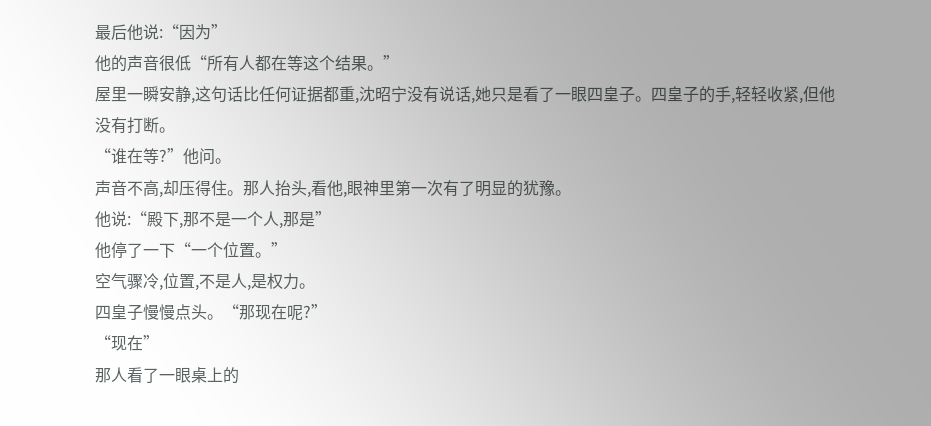最后他说:“因为”
他的声音很低“所有人都在等这个结果。”
屋里一瞬安静,这句话比任何证据都重,沈昭宁没有说话,她只是看了一眼四皇子。四皇子的手,轻轻收紧,但他没有打断。
“谁在等?”他问。
声音不高,却压得住。那人抬头,看他,眼神里第一次有了明显的犹豫。
他说:“殿下,那不是一个人,那是”
他停了一下“一个位置。”
空气骤冷,位置,不是人,是权力。
四皇子慢慢点头。“那现在呢?”
“现在”
那人看了一眼桌上的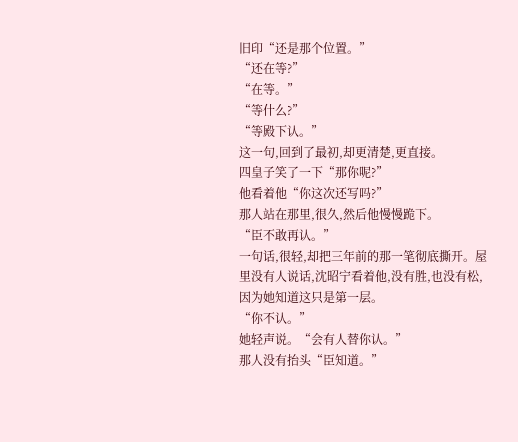旧印“还是那个位置。”
“还在等?”
“在等。”
“等什么?”
“等殿下认。”
这一句,回到了最初,却更清楚,更直接。
四皇子笑了一下“那你呢?”
他看着他“你这次还写吗?”
那人站在那里,很久,然后他慢慢跪下。
“臣不敢再认。”
一句话,很轻,却把三年前的那一笔彻底撕开。屋里没有人说话,沈昭宁看着他,没有胜,也没有松,因为她知道这只是第一层。
“你不认。”
她轻声说。“会有人替你认。”
那人没有抬头“臣知道。”